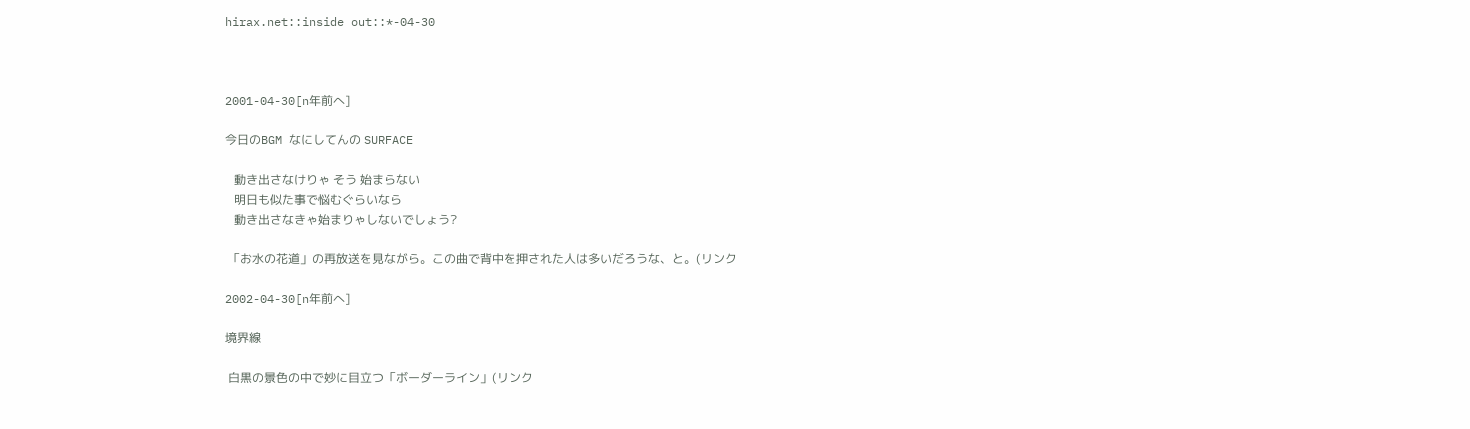hirax.net::inside out::*-04-30



2001-04-30[n年前へ]

今日のBGM なにしてんの SURFACE

   動き出さなけりゃ そう 始まらない
   明日も似た事で悩むぐらいなら
   動き出さなきゃ始まりゃしないでしょう?

 「お水の花道」の再放送を見ながら。この曲で背中を押された人は多いだろうな、と。(リンク

2002-04-30[n年前へ]

境界線

 白黒の景色の中で妙に目立つ「ボーダーライン」(リンク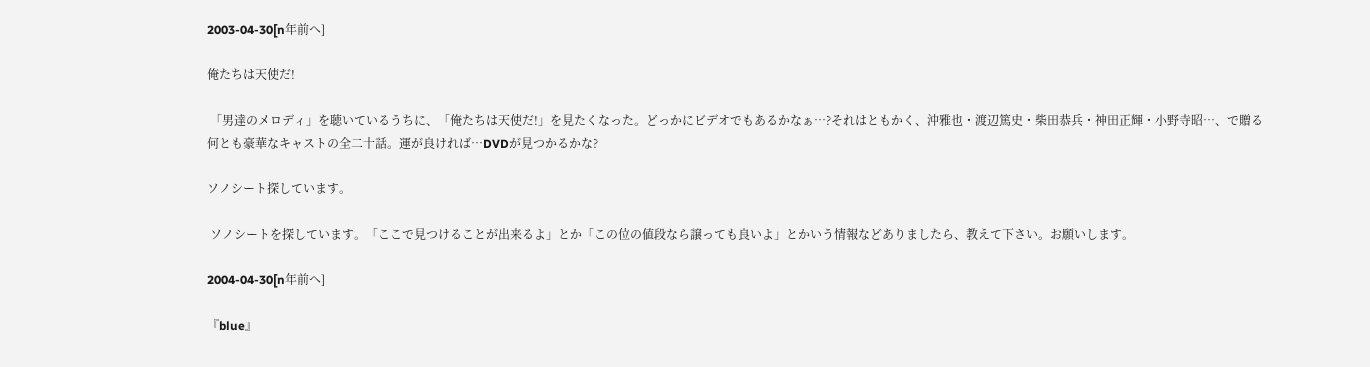2003-04-30[n年前へ]

俺たちは天使だ!

 「男達のメロディ」を聴いているうちに、「俺たちは天使だ!」を見たくなった。どっかにビデオでもあるかなぁ…?それはともかく、沖雅也・渡辺篤史・柴田恭兵・神田正輝・小野寺昭…、で贈る何とも豪華なキャストの全二十話。運が良ければ…DVDが見つかるかな?

ソノシート探しています。

 ソノシートを探しています。「ここで見つけることが出来るよ」とか「この位の値段なら譲っても良いよ」とかいう情報などありましたら、教えて下さい。お願いします。

2004-04-30[n年前へ]

『blue』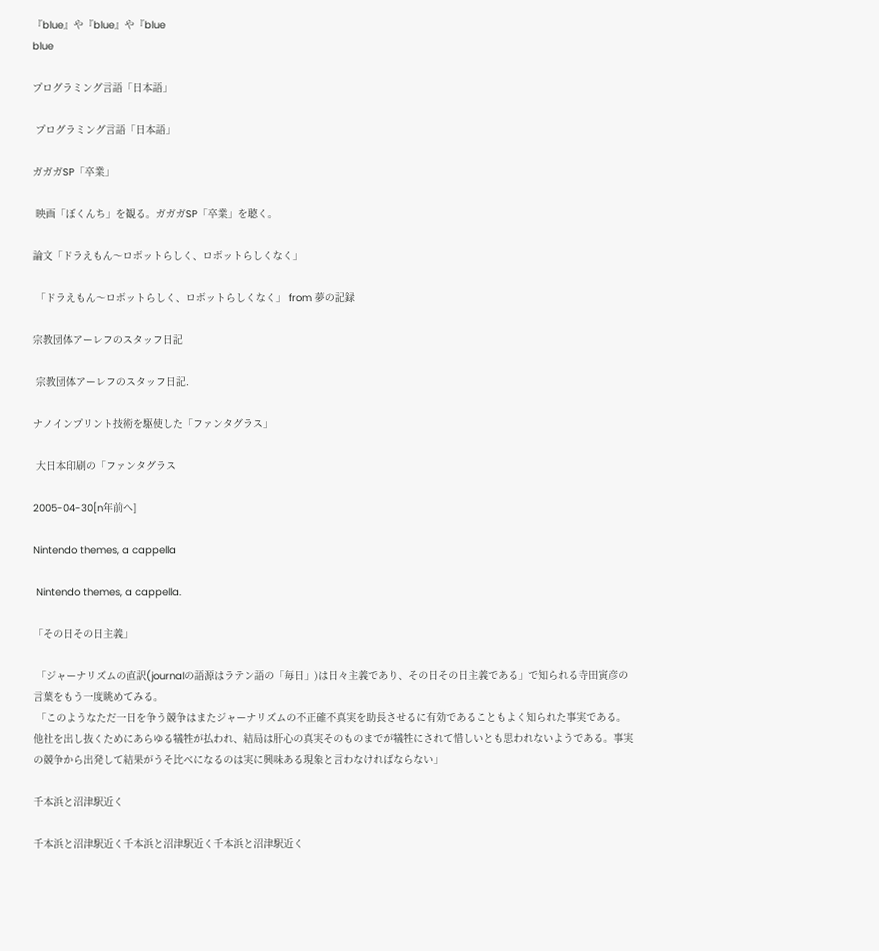『blue』や『blue』や『blue
blue

プログラミング言語「日本語」

 プログラミング言語「日本語」

ガガガSP「卒業」

 映画「ぼくんち」を観る。ガガガSP「卒業」を聴く。

論文「ドラえもん〜ロボットらしく、ロボットらしくなく」

 「ドラえもん〜ロボットらしく、ロボットらしくなく」 from 夢の記録

宗教団体アーレフのスタッフ日記

 宗教団体アーレフのスタッフ日記.

ナノインプリント技術を駆使した「ファンタグラス」

 大日本印刷の「ファンタグラス

2005-04-30[n年前へ]

Nintendo themes, a cappella

 Nintendo themes, a cappella.

「その日その日主義」

 「ジャーナリズムの直訳(journalの語源はラテン語の「毎日」)は日々主義であり、その日その日主義である」で知られる寺田寅彦の言葉をもう一度眺めてみる。
 「このようなただ一日を争う競争はまたジャーナリズムの不正確不真実を助長させるに有効であることもよく知られた事実である。他社を出し抜くためにあらゆる犠牲が払われ、結局は肝心の真実そのものまでが犠牲にされて惜しいとも思われないようである。事実の競争から出発して結果がうそ比べになるのは実に興味ある現象と言わなければならない」

千本浜と沼津駅近く

千本浜と沼津駅近く千本浜と沼津駅近く千本浜と沼津駅近く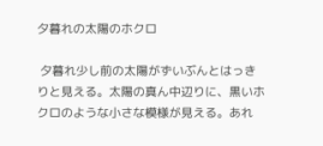夕暮れの太陽のホクロ

 夕暮れ少し前の太陽がずいぶんとはっきりと見える。太陽の真ん中辺りに、黒いホクロのような小さな模様が見える。あれ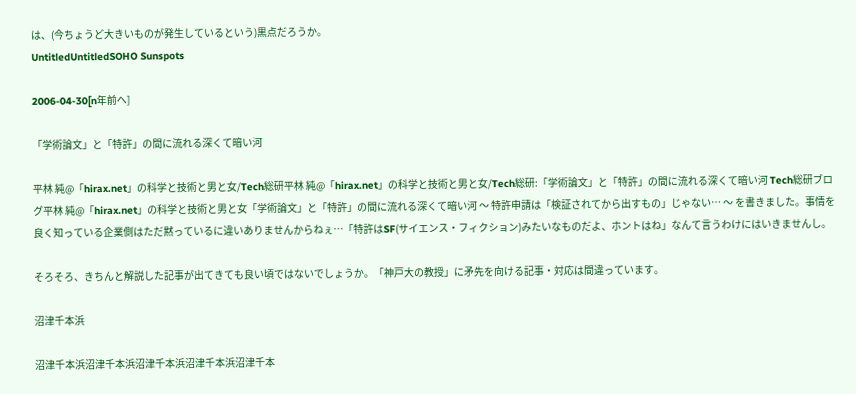は、(今ちょうど大きいものが発生しているという)黒点だろうか。
UntitledUntitledSOHO Sunspots

2006-04-30[n年前へ]

「学術論文」と「特許」の間に流れる深くて暗い河

平林 純@「hirax.net」の科学と技術と男と女/Tech総研平林 純@「hirax.net」の科学と技術と男と女/Tech総研:「学術論文」と「特許」の間に流れる深くて暗い河 Tech総研ブログ平林 純@「hirax.net」の科学と技術と男と女「学術論文」と「特許」の間に流れる深くて暗い河 〜 特許申請は「検証されてから出すもの」じゃない… 〜 を書きました。事情を良く知っている企業側はただ黙っているに違いありませんからねぇ…「特許はSF(サイエンス・フィクション)みたいなものだよ、ホントはね」なんて言うわけにはいきませんし。

そろそろ、きちんと解説した記事が出てきても良い頃ではないでしょうか。「神戸大の教授」に矛先を向ける記事・対応は間違っています。

沼津千本浜

沼津千本浜沼津千本浜沼津千本浜沼津千本浜沼津千本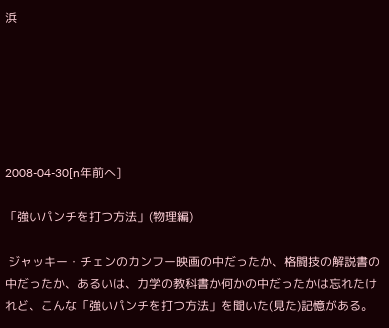浜






2008-04-30[n年前へ]

「強いパンチを打つ方法」(物理編)

 ジャッキー・チェンのカンフー映画の中だったか、格闘技の解説書の中だったか、あるいは、力学の教科書か何かの中だったかは忘れたけれど、こんな「強いパンチを打つ方法」を聞いた(見た)記憶がある。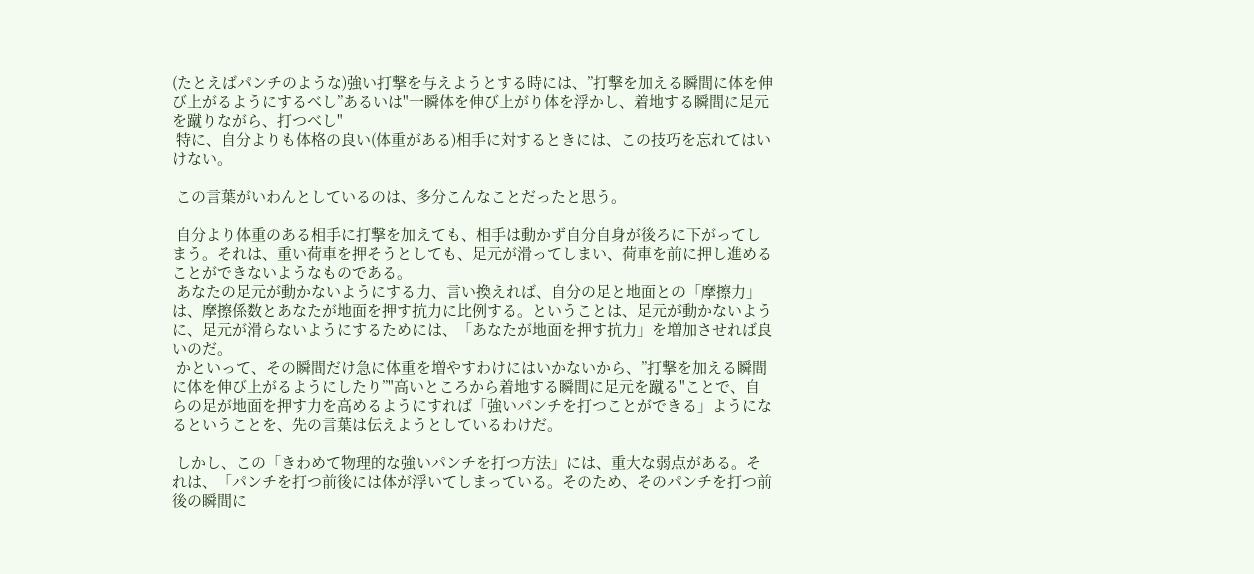(たとえばパンチのような)強い打撃を与えようとする時には、”打撃を加える瞬間に体を伸び上がるようにするべし”あるいは"一瞬体を伸び上がり体を浮かし、着地する瞬間に足元を蹴りながら、打つべし"
 特に、自分よりも体格の良い(体重がある)相手に対するときには、この技巧を忘れてはいけない。

 この言葉がいわんとしているのは、多分こんなことだったと思う。

 自分より体重のある相手に打撃を加えても、相手は動かず自分自身が後ろに下がってしまう。それは、重い荷車を押そうとしても、足元が滑ってしまい、荷車を前に押し進めることができないようなものである。
 あなたの足元が動かないようにする力、言い換えれば、自分の足と地面との「摩擦力」は、摩擦係数とあなたが地面を押す抗力に比例する。ということは、足元が動かないように、足元が滑らないようにするためには、「あなたが地面を押す抗力」を増加させれば良いのだ。
 かといって、その瞬間だけ急に体重を増やすわけにはいかないから、”打撃を加える瞬間に体を伸び上がるようにしたり”"高いところから着地する瞬間に足元を蹴る"ことで、自らの足が地面を押す力を高めるようにすれば「強いパンチを打つことができる」ようになるということを、先の言葉は伝えようとしているわけだ。

 しかし、この「きわめて物理的な強いパンチを打つ方法」には、重大な弱点がある。それは、「パンチを打つ前後には体が浮いてしまっている。そのため、そのパンチを打つ前後の瞬間に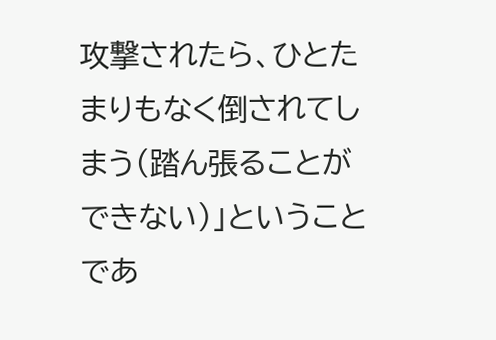攻撃されたら、ひとたまりもなく倒されてしまう(踏ん張ることができない)」ということであ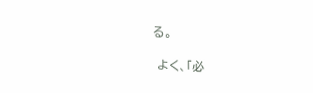る。

 よく、「必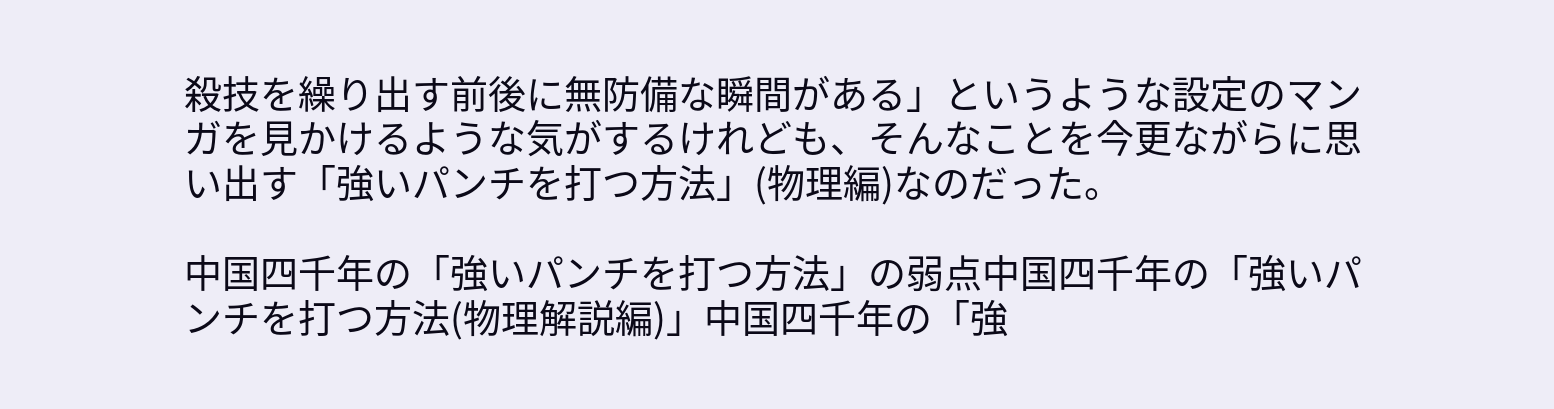殺技を繰り出す前後に無防備な瞬間がある」というような設定のマンガを見かけるような気がするけれども、そんなことを今更ながらに思い出す「強いパンチを打つ方法」(物理編)なのだった。

中国四千年の「強いパンチを打つ方法」の弱点中国四千年の「強いパンチを打つ方法(物理解説編)」中国四千年の「強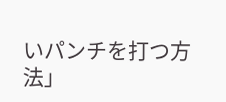いパンチを打つ方法」